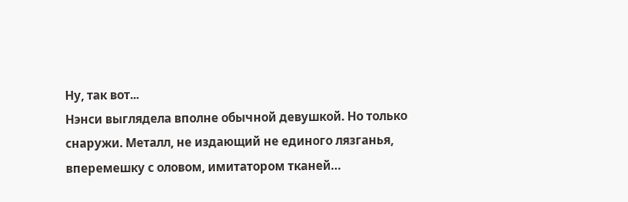Ну, так вот...
Нэнси выглядела вполне обычной девушкой. Но только снаружи. Металл, не издающий не единого лязганья, вперемешку с оловом, имитатором тканей…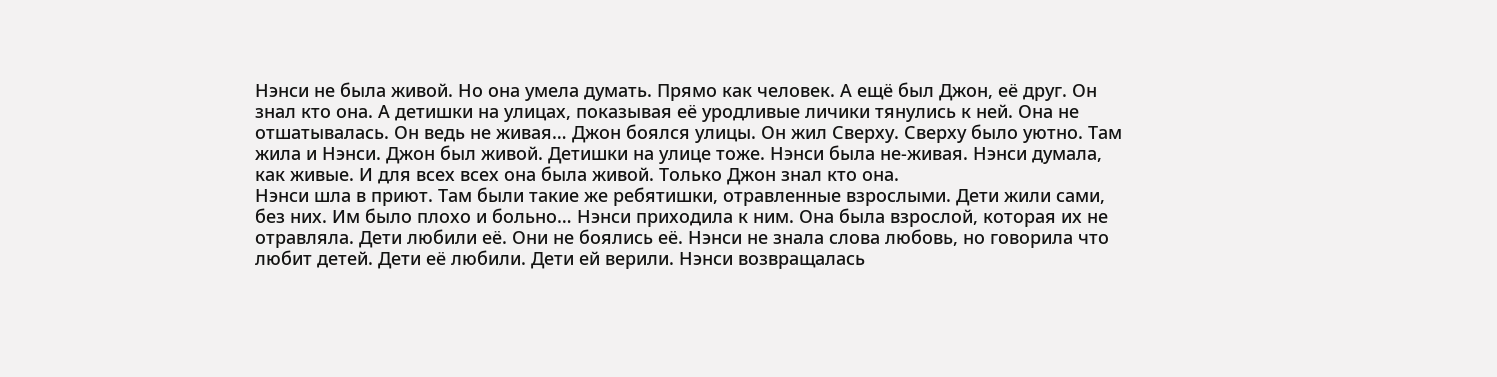Нэнси не была живой. Но она умела думать. Прямо как человек. А ещё был Джон, её друг. Он знал кто она. А детишки на улицах, показывая её уродливые личики тянулись к ней. Она не отшатывалась. Он ведь не живая… Джон боялся улицы. Он жил Сверху. Сверху было уютно. Там жила и Нэнси. Джон был живой. Детишки на улице тоже. Нэнси была не-живая. Нэнси думала, как живые. И для всех всех она была живой. Только Джон знал кто она.
Нэнси шла в приют. Там были такие же ребятишки, отравленные взрослыми. Дети жили сами, без них. Им было плохо и больно… Нэнси приходила к ним. Она была взрослой, которая их не отравляла. Дети любили её. Они не боялись её. Нэнси не знала слова любовь, но говорила что любит детей. Дети её любили. Дети ей верили. Нэнси возвращалась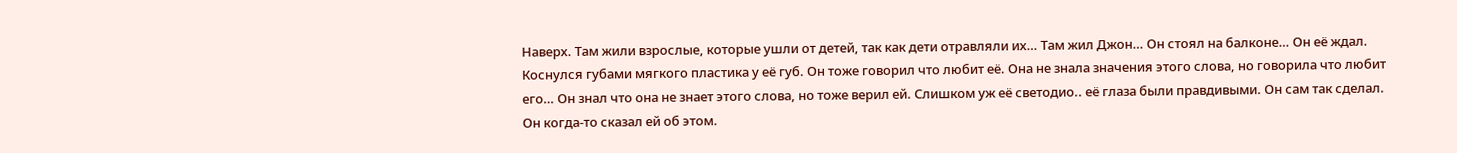Наверх. Там жили взрослые, которые ушли от детей, так как дети отравляли их… Там жил Джон… Он стоял на балконе… Он её ждал. Коснулся губами мягкого пластика у её губ. Он тоже говорил что любит её. Она не знала значения этого слова, но говорила что любит его… Он знал что она не знает этого слова, но тоже верил ей. Слишком уж её светодио.. её глаза были правдивыми. Он сам так сделал. Он когда-то сказал ей об этом.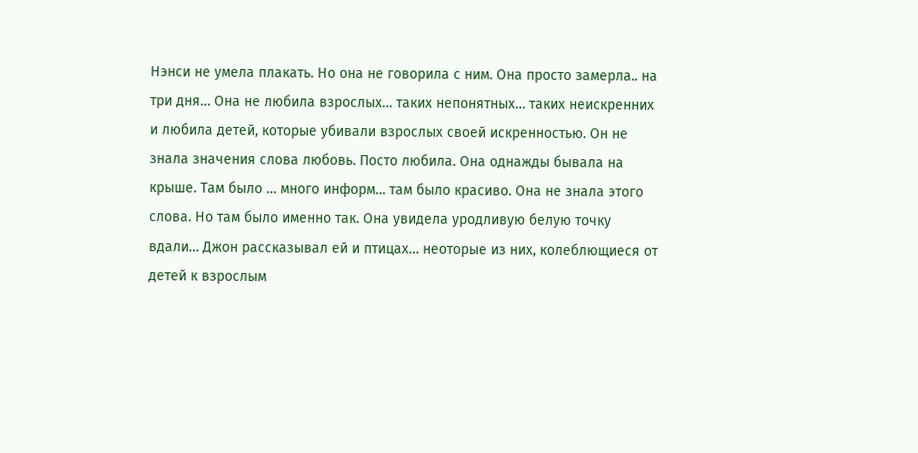Нэнси не умела плакать. Но она не говорила с ним. Она просто замерла.. на три дня… Она не любила взрослых… таких непонятных… таких неискренних и любила детей, которые убивали взрослых своей искренностью. Он не знала значения слова любовь. Посто любила. Она однажды бывала на крыше. Там было … много информ… там было красиво. Она не знала этого слова. Но там было именно так. Она увидела уродливую белую точку вдали… Джон рассказывал ей и птицах… неоторые из них, колеблющиеся от детей к взрослым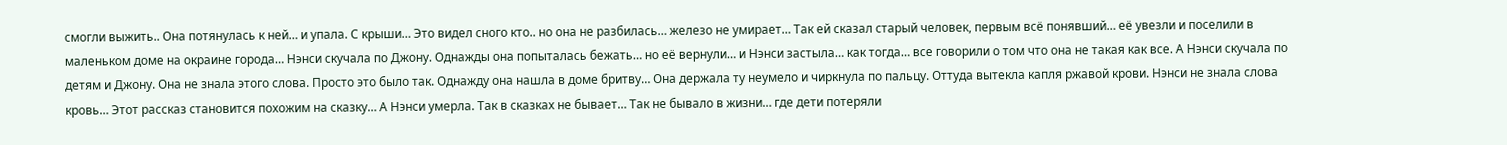смогли выжить.. Она потянулась к ней… и упала. С крыши… Это видел сного кто.. но она не разбилась… железо не умирает… Так ей сказал старый человек, первым всё понявший… её увезли и поселили в маленьком доме на окраине города… Нэнси скучала по Джону. Однажды она попыталась бежать… но её вернули… и Нэнси застыла… как тогда… все говорили о том что она не такая как все. А Нэнси скучала по детям и Джону. Она не знала этого слова. Просто это было так. Однажду она нашла в доме бритву… Она держала ту неумело и чиркнула по пальцу. Оттуда вытекла капля ржавой крови. Нэнси не знала слова кровь… Этот рассказ становится похожим на сказку… А Нэнси умерла. Так в сказках не бывает… Так не бывало в жизни… где дети потеряли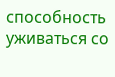способность уживаться со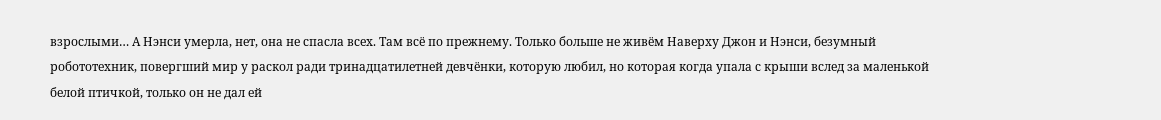взрослыми… А Нэнси умерла, нет, она не спасла всех. Там всё по прежнему. Только больше не живём Наверху Джон и Нэнси, безумный робототехник, повергший мир у раскол ради тринадцатилетней девчёнки, которую любил, но которая когда упала с крыши вслед за маленькой белой птичкой, только он не дал ей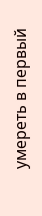умереть в первый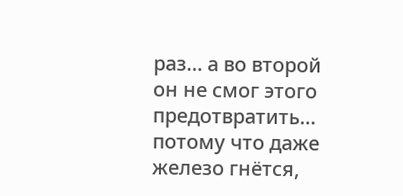раз… а во второй он не смог этого предотвратить… потому что даже железо гнётся,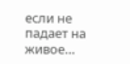если не падает на живое…